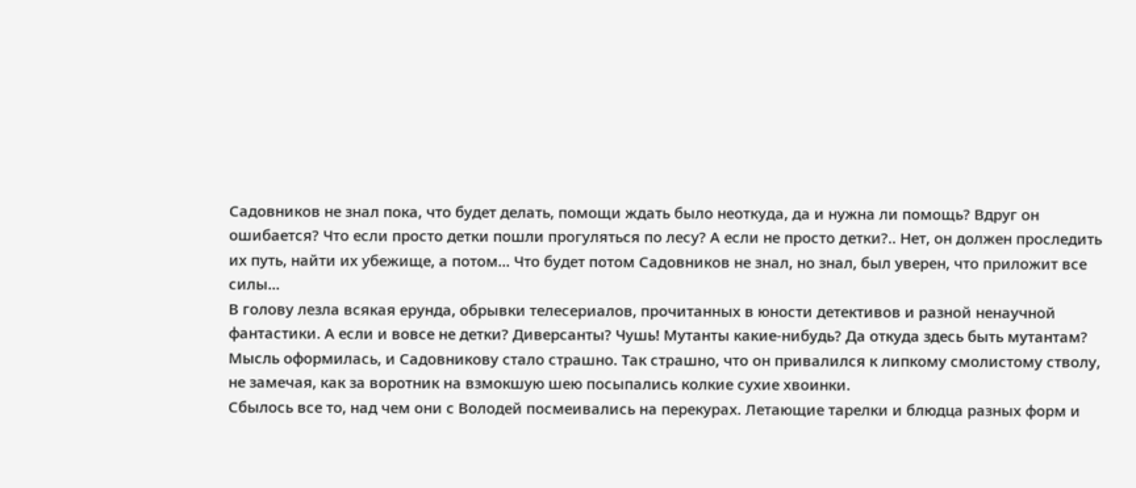Садовников не знал пока, что будет делать, помощи ждать было неоткуда, да и нужна ли помощь? Вдруг он ошибается? Что если просто детки пошли прогуляться по лесу? А если не просто детки?.. Нет, он должен проследить их путь, найти их убежище, а потом... Что будет потом Садовников не знал, но знал, был уверен, что приложит все силы...
В голову лезла всякая ерунда, обрывки телесериалов, прочитанных в юности детективов и разной ненаучной фантастики. А если и вовсе не детки? Диверсанты? Чушь! Мутанты какие-нибудь? Да откуда здесь быть мутантам?
Мысль оформилась, и Садовникову стало страшно. Так страшно, что он привалился к липкому смолистому стволу, не замечая, как за воротник на взмокшую шею посыпались колкие сухие хвоинки.
Сбылось все то, над чем они с Володей посмеивались на перекурах. Летающие тарелки и блюдца разных форм и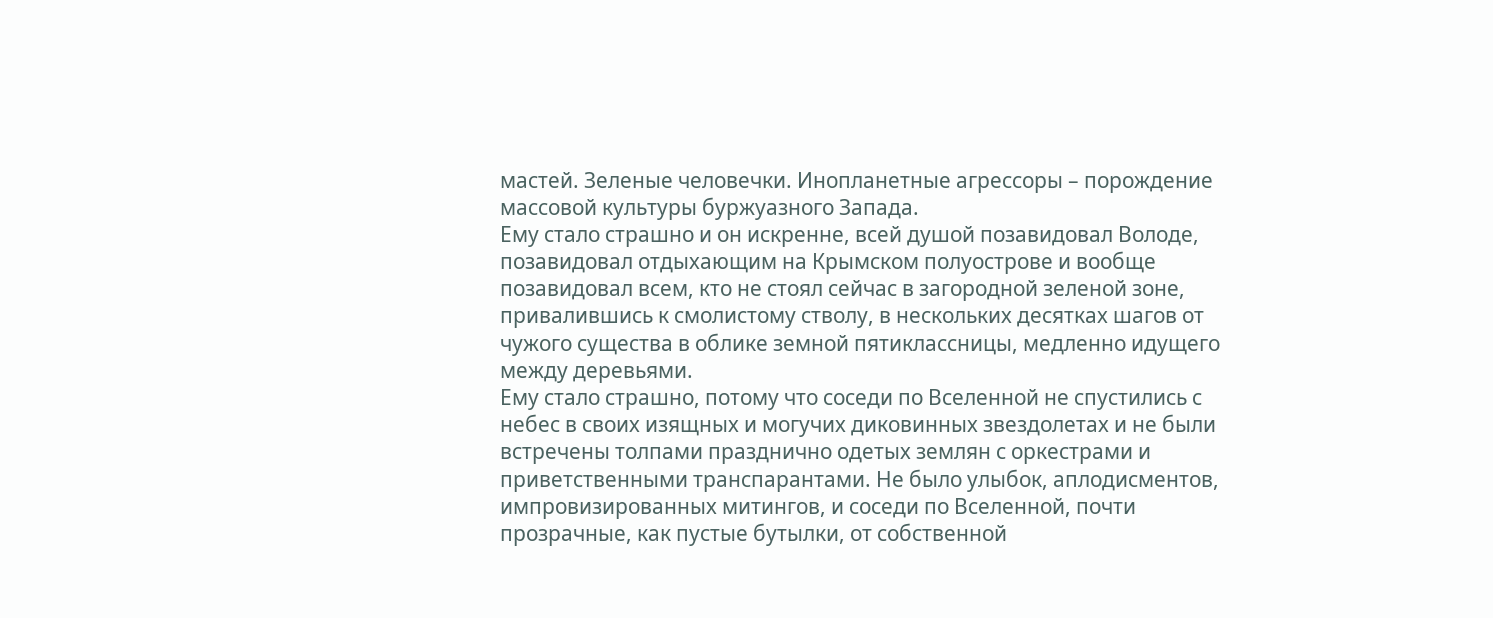мастей. Зеленые человечки. Инопланетные агрессоры – порождение массовой культуры буржуазного Запада.
Ему стало страшно и он искренне, всей душой позавидовал Володе, позавидовал отдыхающим на Крымском полуострове и вообще позавидовал всем, кто не стоял сейчас в загородной зеленой зоне, привалившись к смолистому стволу, в нескольких десятках шагов от чужого существа в облике земной пятиклассницы, медленно идущего между деревьями.
Ему стало страшно, потому что соседи по Вселенной не спустились с небес в своих изящных и могучих диковинных звездолетах и не были встречены толпами празднично одетых землян с оркестрами и приветственными транспарантами. Не было улыбок, аплодисментов, импровизированных митингов, и соседи по Вселенной, почти прозрачные, как пустые бутылки, от собственной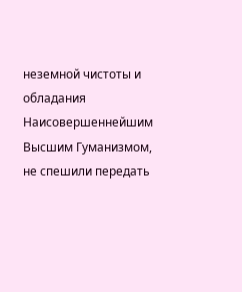неземной чистоты и обладания Наисовершеннейшим Высшим Гуманизмом, не спешили передать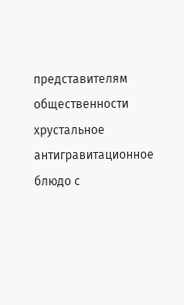представителям общественности хрустальное антигравитационное блюдо с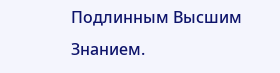Подлинным Высшим Знанием.